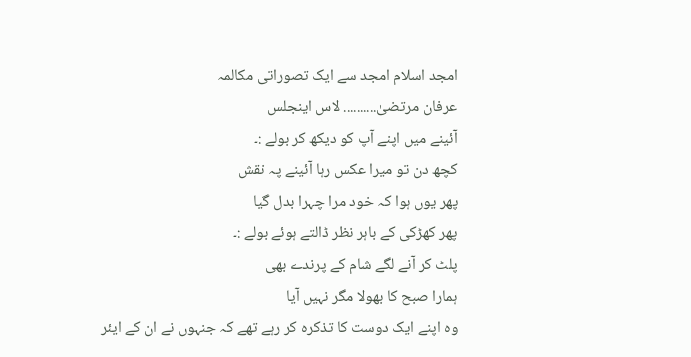امجد اسلام امجد سے ایک تصوراتی مکالمہ
عرفان مرتضیٰ.......... لاس اینجلس
آئینے میں اپنے آپ کو دیکھ کر بولے :۔
کچھ دن تو میرا عکس رہا آئینے پہ نقش
پھر یوں ہوا کہ خود مرا چہرا بدل گیا
پھر کھڑکی کے باہر نظر ڈالتے ہوئے بولے :۔
پلٹ کر آنے لگے شام کے پرندے بھی
ہمارا صبح کا بھولا مگر نہیں آیا
وہ اپنے ایک دوست کا تذکرہ کر رہے تھے کہ جنہوں نے ان کے ایئر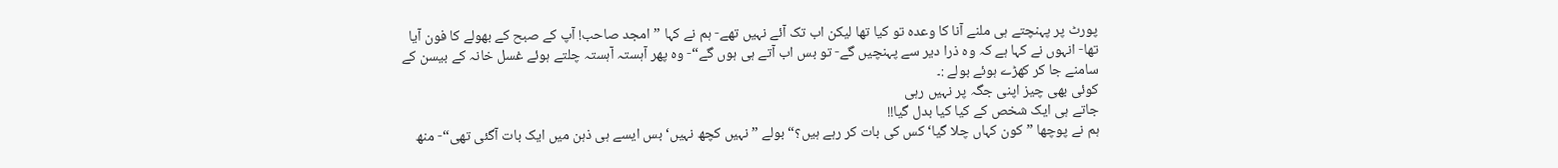پورٹ پر پہنچتے ہی ملنے آنا کا وعدہ تو کیا تھا لیکن اب تک آئے نہیں تھے- ہم نے کہا ”امجد صاحب! آپ کے صبح کے بھولے کا فون آیا تھا- انہوں نے کہا ہے کہ وہ ذرا دیر سے پہنچیں گے- تو بس اب آتے ہی ہوں گے“- وہ پھر آہستہ آہستہ چلتے ہوئے غسل خانہ کے بیسن کے سامنے جا کر کھڑے ہوئے بولے :۔
کوئی بھی چیز اپنی جگہ پر نہیں رہی
جاتے ہی ایک شخص کے کیا کیا بدل گیا!!
ہم نے پوچھا ”کون کہاں چلا گیا‘ کس کی بات کر رہے ہیں؟“ بولے ” نہیں کچھ نہیں‘ بس ایسے ہی ذہن میں ایک بات آگئی تھی“- منھ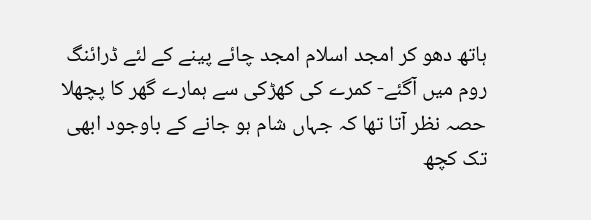ہاتھ دھو کر امجد اسلام امجد چائے پینے کے لئے ڈرائنگ روم میں آگئے- کمرے کی کھڑکی سے ہمارے گھر کا پچھلا حصہ نظر آتا تھا کہ جہاں شام ہو جانے کے باوجود ابھی تک کچھ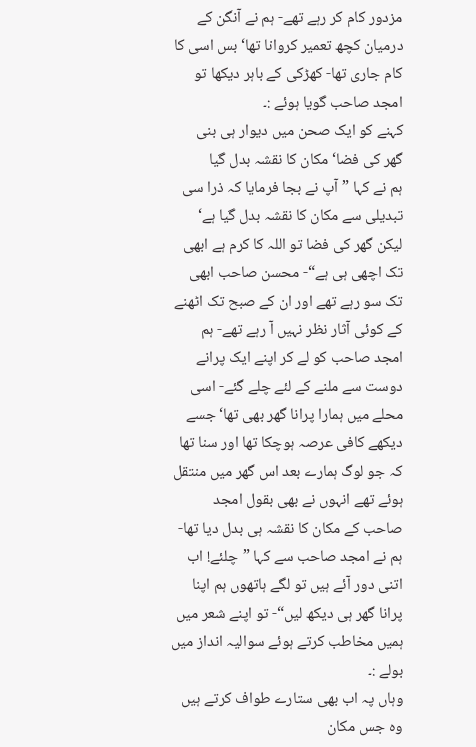مزدور کام کر رہے تھے- ہم نے آنگن کے درمیان کچھ تعمیر کروانا تھا‘ بس اسی کا کام جاری تھا- کھڑکی کے باہر دیکھا تو امجد صاحب گویا ہوئے :۔
کہنے کو ایک صحن میں دیوار ہی بنی
گھر کی فضا‘ مکان کا نقشہ بدل گیا
ہم نے کہا ”آپ نے بجا فرمایا کہ ذرا سی تبدیلی سے مکان کا نقشہ بدل گیا ہے‘ لیکن گھر کی فضا تو اللہ کا کرم ہے ابھی تک اچھی ہی ہے“- محسن صاحب ابھی تک سو رہے تھے اور ان کے صبح تک اٹھنے کے کوئی آثار نظر نہیں آ رہے تھے- ہم امجد صاحب کو لے کر اپنے ایک پرانے دوست سے ملنے کے لئے چلے گئے- اسی محلے میں ہمارا پرانا گھر بھی تھا‘ جسے دیکھے کافی عرصہ ہوچکا تھا اور سنا تھا کہ جو لوگ ہمارے بعد اس گھر میں منتقل ہوئے تھے انہوں نے بھی بقول امجد صاحب کے مکان کا نقشہ ہی بدل دیا تھا- ہم نے امجد صاحب سے کہا ”چلئے! اب اتنی دور آئے ہیں تو لگے ہاتھوں ہم اپنا پرانا گھر ہی دیکھ لیں“- تو اپنے شعر میں ہمیں مخاطب کرتے ہوئے سوالیہ انداز میں بولے :۔
وہاں پہ اب بھی ستارے طواف کرتے ہیں
وہ جس مکان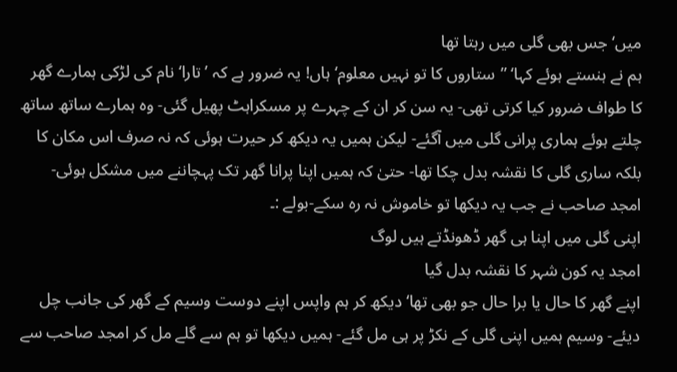میں‘ جس بھی گلی میں رہتا تھا
ہم نے ہنستے ہوئے کہا‘ ”ستاروں کا تو نہیں معلوم‘ ہاں! یہ ضرور ہے کہ ’تارا‘ نام کی لڑکی ہمارے گھر کا طواف ضرور کیا کرتی تھی- یہ سن کر ان کے چہرے پر مسکراہٹ پھیل گئی- وہ ہمارے ساتھ ساتھ چلتے ہوئے ہماری پرانی گلی میں آگئے- لیکن ہمیں یہ دیکھ کر حیرت ہوئی کہ نہ صرف اس مکان کا بلکہ ساری گلی کا نقشہ بدل چکا تھا- حتیٰ کہ ہمیں اپنا پرانا گھر تک پہچاننے میں مشکل ہوئی- امجد صاحب نے جب یہ دیکھا تو خاموش نہ رہ سکے-بولے :۔
اپنی گلی میں اپنا ہی گھر ڈھونڈتے ہیں لوگ
امجد یہ کون شہر کا نقشہ بدل گیا
اپنے گھر کا حال یا برا حال جو بھی تھا‘ دیکھ کر ہم واپس اپنے دوست وسیم کے گھر کی جانب چل دیئے- وسیم ہمیں اپنی گلی کے نکڑ پر ہی مل گئے- ہمیں دیکھا تو ہم سے گلے مل کر امجد صاحب سے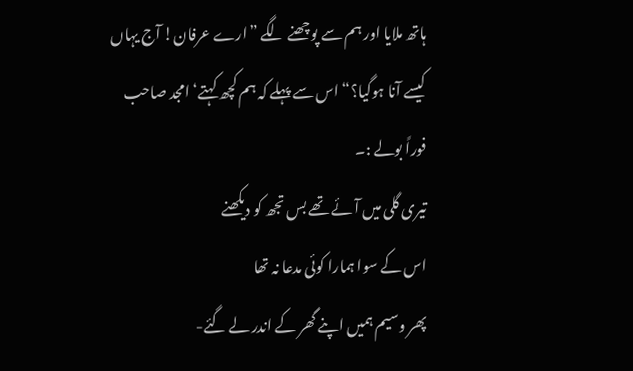ہاتھ ملایا اور ہم سے پوچھنے لگے ”ارے عرفان! آج یہاں کیسے آنا ہوگیا؟“ اس سے پہلے کہ ہم کچھ کہتے‘ امجد صاحب فوراً بولے :۔
تیری گلی میں آئے تھے بس تجھ کو دیکھنے
اس کے سوا ہمارا کوئی مدعا نہ تھا
پھر وسیم ہمیں اپنے گھر کے اندر لے گئے-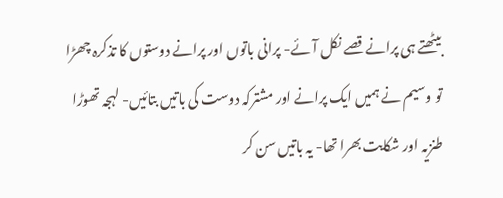بیٹھتے ہی پرانے قصے نکل آئے- پرانی باتوں اور پرانے دوستوں کا تذکرہ چھڑا تو وسیم نے ہمیں ایک پرانے اور مشترکہ دوست کی باتیں بتائیں- لہجہ تھوڑا طنزیہ اور شکایت بھرا تھا- یہ باتیں سن کر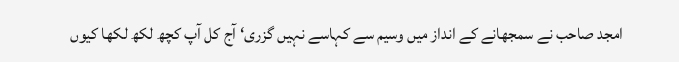امجد صاحب نے سمجھانے کے انداز میں وسیم سے کہاسے نہیں گزری‘ آج کل آپ کچھ لکھ لکھا کیوں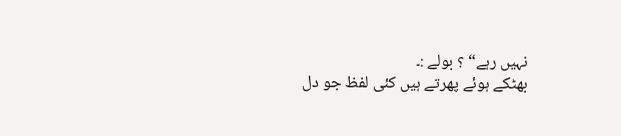نہیں رہے“ ؟ بولے :۔
بھٹکے ہوئے پھرتے ہیں کئی لفظ جو دل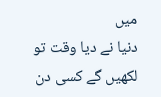میں
دنیا نے دیا وقت تو لکھیں گے کسی دن